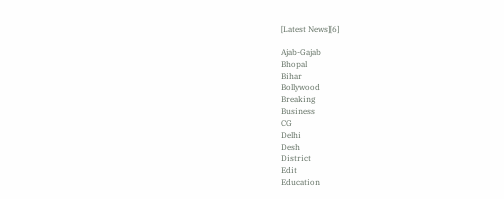[Latest News][6]

Ajab-Gajab
Bhopal
Bihar
Bollywood
Breaking
Business
CG
Delhi
Desh
District
Edit
Education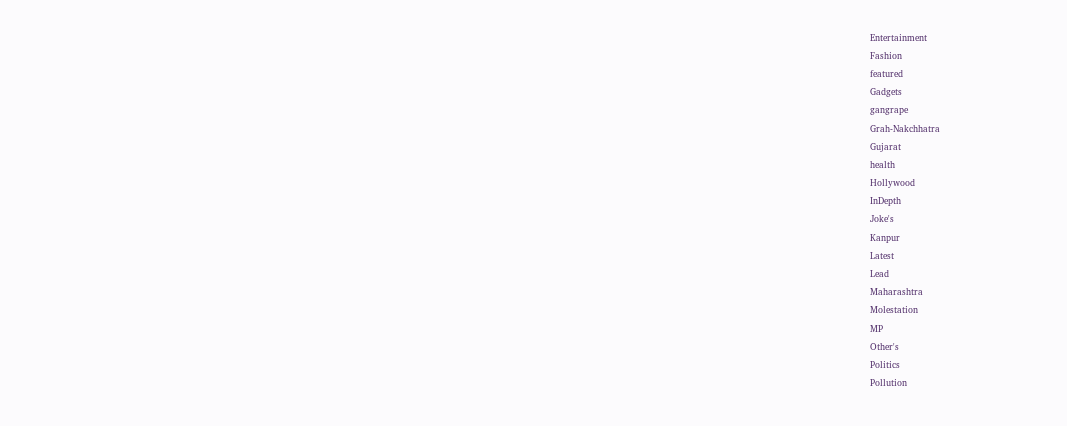Entertainment
Fashion
featured
Gadgets
gangrape
Grah-Nakchhatra
Gujarat
health
Hollywood
InDepth
Joke's
Kanpur
Latest
Lead
Maharashtra
Molestation
MP
Other's
Politics
Pollution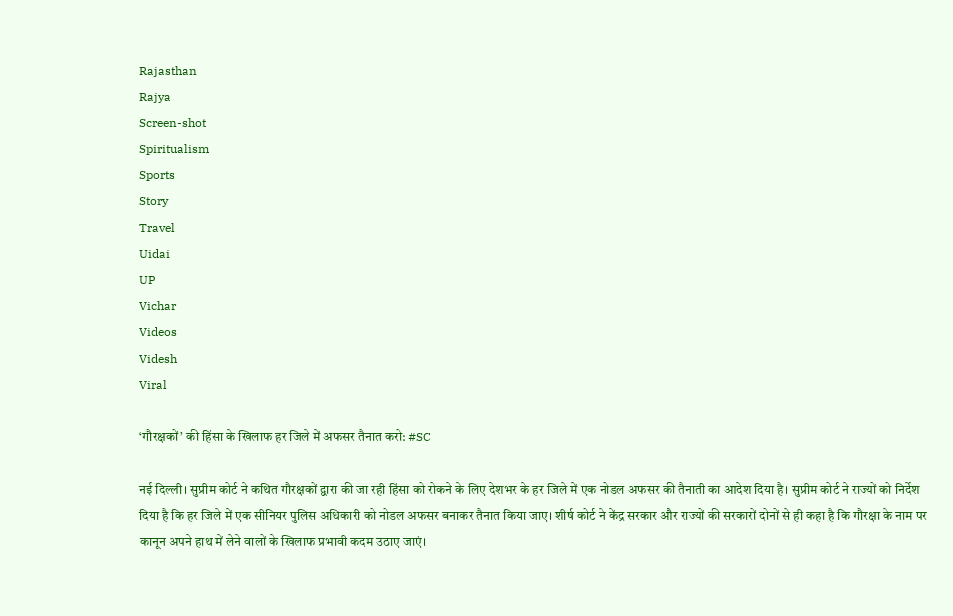Rajasthan
Rajya
Screen-shot
Spiritualism
Sports
Story
Travel
Uidai
UP
Vichar
Videos
Videsh
Viral

‘गौरक्षकों’ की हिंसा के खिलाफ हर जिले में अफसर तैनात करो: #SC

नई दिल्ली। सुप्रीम कोर्ट ने कथित गौरक्षकों द्वारा की जा रही हिंसा को रोकने के लिए देशभर के हर जिले में एक नोडल अफसर की तैनाती का आदेश दिया है। सुप्रीम कोर्ट ने राज्यों को निर्देश दिया है कि हर जिले में एक सीनियर पुलिस अधिकारी को नोडल अफसर बनाकर तैनात किया जाए। शीर्ष कोर्ट ने केंद्र सरकार और राज्यों की सरकारों दोनों से ही कहा है कि गौरक्षा के नाम पर कानून अपने हाथ में लेने वालों के खिलाफ प्रभावी कदम उठाए जाएं।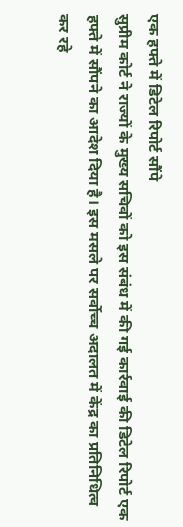एक हफ्ते में डिटेल रिपोर्ट सौंपे
सुप्रीम कोर्ट ने राज्यों के मुख्य सचिवों को इस संबंध में की गई कार्रवाई की डिटेल रिपोर्ट एक हफ्ते में सौंपने का आदेश दिया है। इस मसले पर सर्वोच्च अदालत में केंद्र का प्रतिनिधित्व कर रहे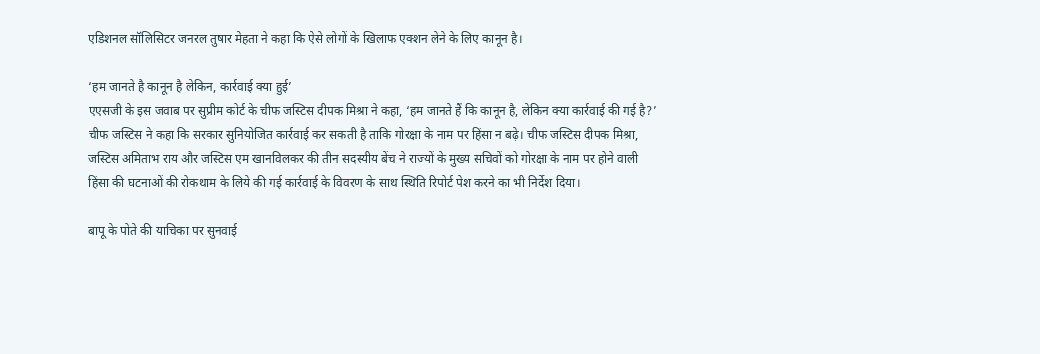एडिशनल सॉलिसिटर जनरल तुषार मेहता ने कहा कि ऐसे लोगों के खिलाफ एक्शन लेने के लिए कानून है।

‘हम जानते है कानून है लेकिन, कार्रवाई क्या हुई’
एएसजी के इस जवाब पर सुप्रीम कोर्ट के चीफ जस्टिस दीपक मिश्रा ने कहा, ‘हम जानते हैं कि कानून है, लेकिन क्या कार्रवाई की गई है?’ चीफ जस्टिस ने कहा कि सरकार सुनियोजित कार्रवाई कर सकती है ताकि गोरक्षा के नाम पर हिंसा न बढ़े। चीफ जस्टिस दीपक मिश्रा, जस्टिस अमिताभ राय और जस्टिस एम खानविलकर की तीन सदस्यीय बेंच ने राज्यों के मुख्य सचिवों को गोरक्षा के नाम पर होने वाली हिंसा की घटनाओं की रोकथाम के लिये की गई कार्रवाई के विवरण के साथ स्थिति रिपोर्ट पेश करने का भी निर्देश दिया।

बापू के पोते की याचिका पर सुनवाई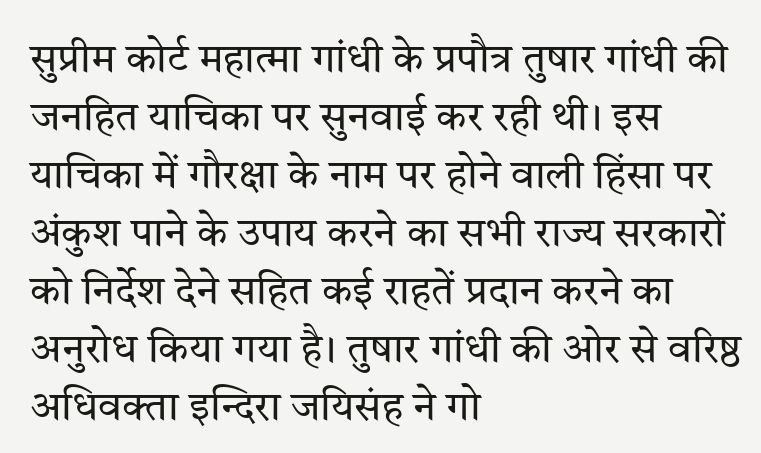सुप्रीम कोर्ट महात्मा गांधी के प्रपौत्र तुषार गांधी की जनहित याचिका पर सुनवाई कर रही थी। इस याचिका में गौरक्षा के नाम पर होने वाली हिंसा पर अंकुश पाने के उपाय करने का सभी राज्य सरकारों को निर्देश देने सहित कई राहतें प्रदान करने का अनुरोध किया गया है। तुषार गांधी की ओर से वरिष्ठ अधिवक्ता इन्दिरा जयिसंह ने गो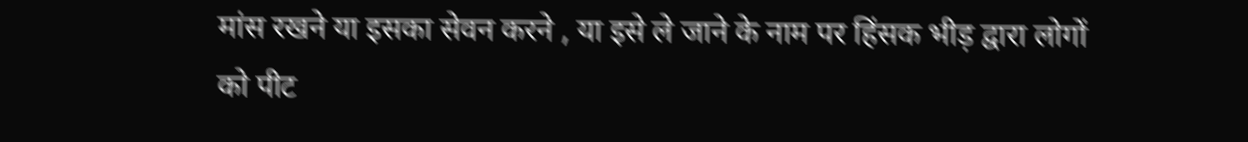मांस रखने या इसका सेवन करने , या इसे ले जाने के नाम पर हिंसक भीड़ द्वारा लोगों को पीट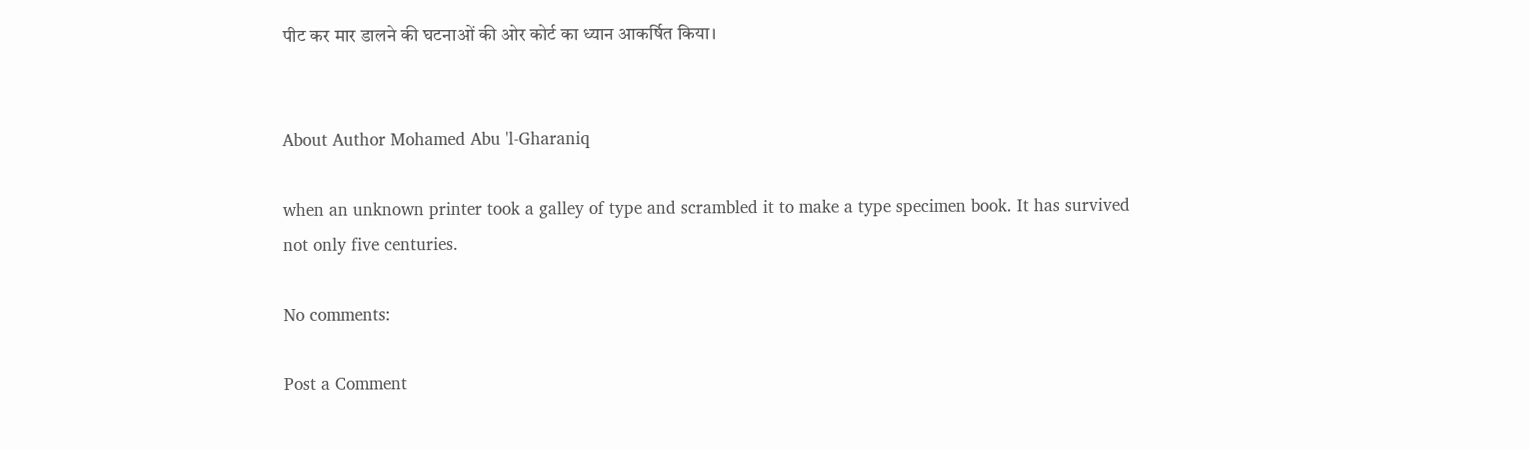पीट कर मार डालने की घटनाओं की ओर कोर्ट का ध्यान आकर्षित किया।


About Author Mohamed Abu 'l-Gharaniq

when an unknown printer took a galley of type and scrambled it to make a type specimen book. It has survived not only five centuries.

No comments:

Post a Comment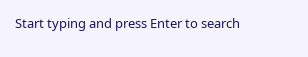Start typing and press Enter to search